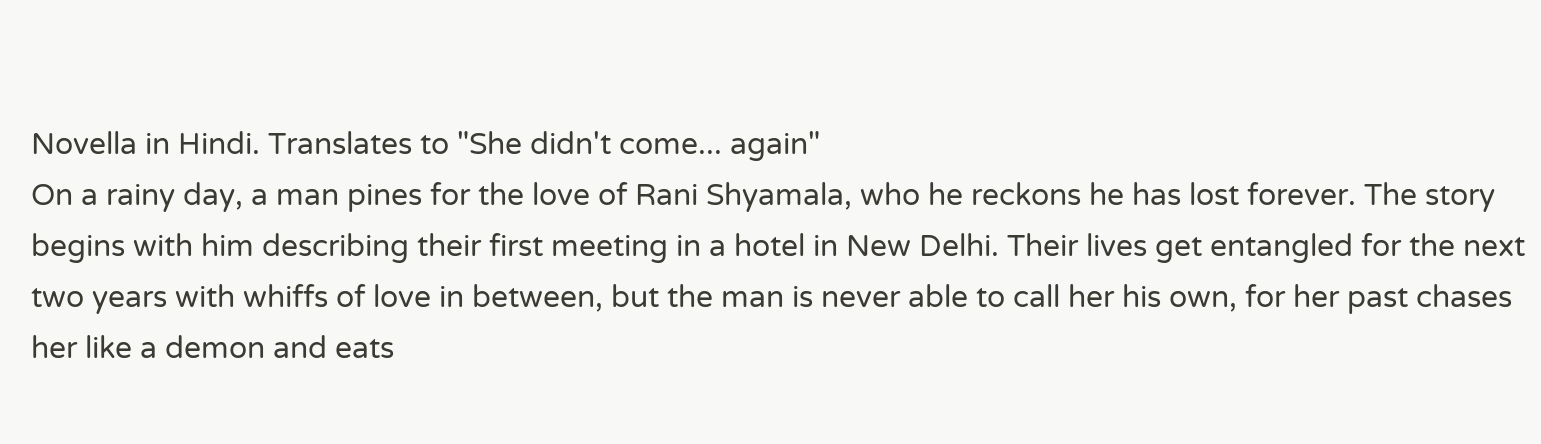Novella in Hindi. Translates to "She didn't come... again"
On a rainy day, a man pines for the love of Rani Shyamala, who he reckons he has lost forever. The story begins with him describing their first meeting in a hotel in New Delhi. Their lives get entangled for the next two years with whiffs of love in between, but the man is never able to call her his own, for her past chases her like a demon and eats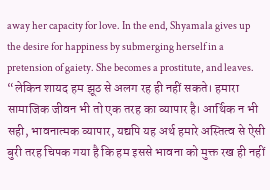away her capacity for love. In the end, Shyamala gives up the desire for happiness by submerging herself in a pretension of gaiety. She becomes a prostitute, and leaves.
“लेकिन शायद हम झूठ से अलग रह ही नहीं सकते। हमारा सामाजिक जीवन भी तो एक तरह का व्यापार है। आर्थिक न भी सही, भावनात्मक व्यापार, यद्यपि यह अर्थ हमारे अस्तित्व से ऐसी बुरी तरह चिपक गया है कि हम इससे भावना को मुक्त रख ही नहीं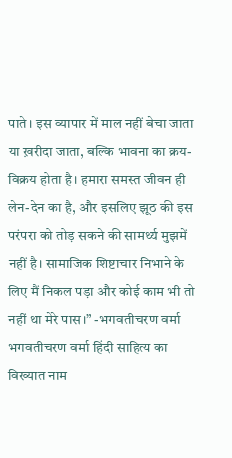पाते। इस व्यापार में माल नहीं बेचा जाता या ख़रीदा जाता, बल्कि भावना का क्रय-विक्रय होता है। हमारा समस्त जीवन ही लेन-देन का है, और इसलिए झूठ की इस परंपरा को तोड़ सकने की सामर्थ्य मुझमें नहीं है। सामाजिक शिष्टाचार निभाने के लिए मैं निकल पड़ा और कोई काम भी तो नहीं था मेरे पास।” -भगवतीचरण वर्मा
भगवतीचरण वर्मा हिंदी साहित्य का विख्यात नाम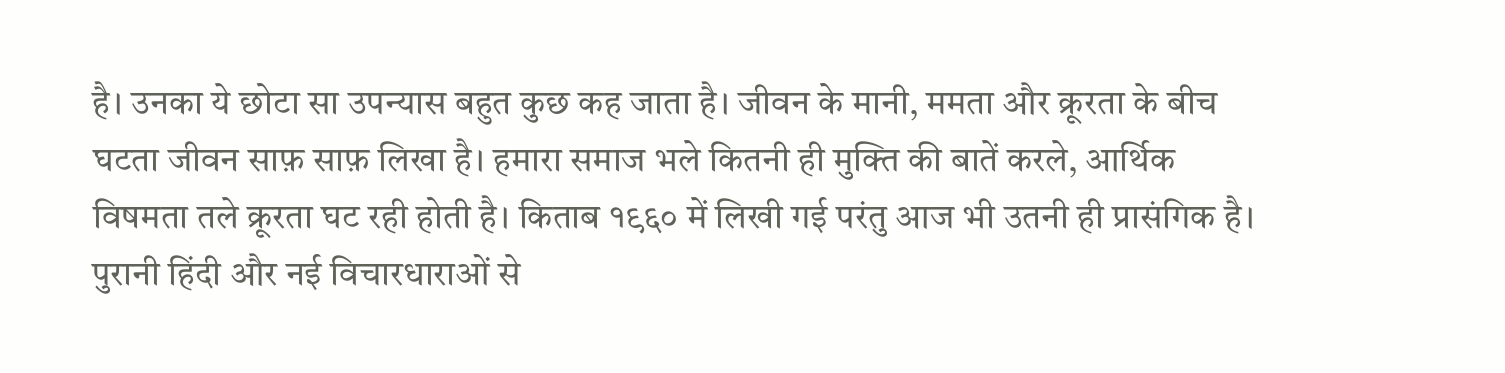है। उनका ये छोटा सा उपन्यास बहुत कुछ कह जाता है। जीवन के मानी, ममता और क्रूरता के बीच घटता जीवन साफ़ साफ़ लिखा है। हमारा समाज भले कितनी ही मुक्ति की बातें करले, आर्थिक विषमता तले क्रूरता घट रही होती है। किताब १९६० में लिखी गई परंतु आज भी उतनी ही प्रासंगिक है। पुरानी हिंदी और नई विचारधाराओं से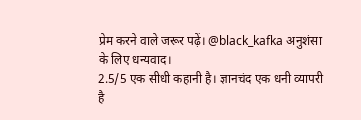प्रेम करने वाले जरूर पढ़ें। @black_kafka अनुशंसा के लिए धन्यवाद।
2.5/5 एक सीधी कहानी है। ज्ञानचंद एक धनी व्यापरी है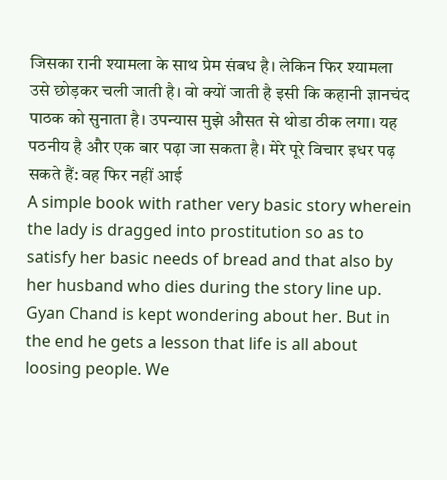जिसका रानी श्यामला के साथ प्रेम संबध है। लेकिन फिर श्यामला उसे छोड़कर चली जाती है। वो क्यों जाती है इसी कि कहानी ज्ञानचंद पाठक को सुनाता है। उपन्यास मुझे औसत से थोडा ठीक लगा। यह पठनीय है और एक बार पढ़ा जा सकता है। मेरे पूरे विचार इधर पढ़ सकते हैं: वह फिर नहीं आई
A simple book with rather very basic story wherein the lady is dragged into prostitution so as to satisfy her basic needs of bread and that also by her husband who dies during the story line up. Gyan Chand is kept wondering about her. But in the end he gets a lesson that life is all about loosing people. We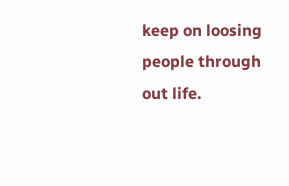keep on loosing people through out life.